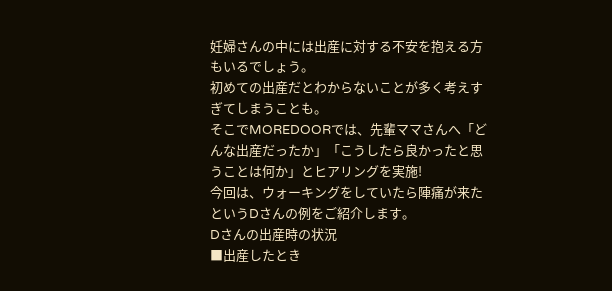妊婦さんの中には出産に対する不安を抱える方もいるでしょう。
初めての出産だとわからないことが多く考えすぎてしまうことも。
そこでMOREDOORでは、先輩ママさんへ「どんな出産だったか」「こうしたら良かったと思うことは何か」とヒアリングを実施!
今回は、ウォーキングをしていたら陣痛が来たというDさんの例をご紹介します。
Dさんの出産時の状況
■出産したとき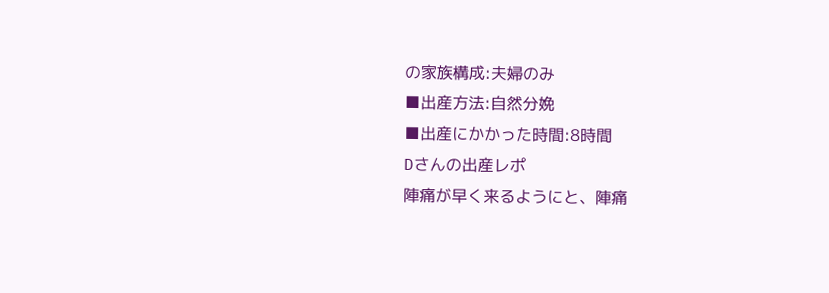の家族構成:夫婦のみ
■出産方法:自然分娩
■出産にかかった時間:8時間
Dさんの出産レポ
陣痛が早く来るようにと、陣痛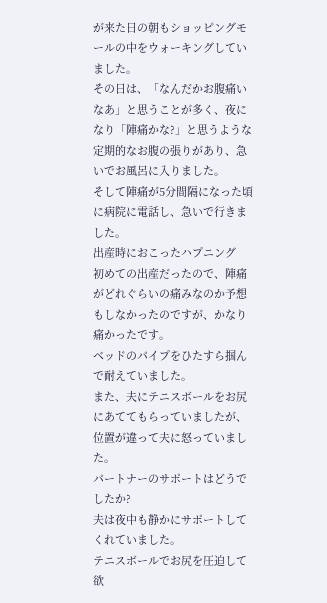が来た日の朝もショッピングモールの中をウォーキングしていました。
その日は、「なんだかお腹痛いなあ」と思うことが多く、夜になり「陣痛かな?」と思うような定期的なお腹の張りがあり、急いでお風呂に入りました。
そして陣痛が5分間隔になった頃に病院に電話し、急いで行きました。
出産時におこったハプニング
初めての出産だったので、陣痛がどれぐらいの痛みなのか予想もしなかったのですが、かなり痛かったです。
ベッドのパイプをひたすら掴んで耐えていました。
また、夫にテニスボールをお尻にあててもらっていましたが、位置が違って夫に怒っていました。
パートナーのサポートはどうでしたか?
夫は夜中も静かにサポートしてくれていました。
テニスボールでお尻を圧迫して欲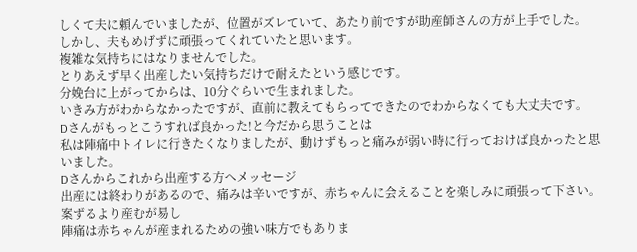しくて夫に頼んでいましたが、位置がズレていて、あたり前ですが助産師さんの方が上手でした。
しかし、夫もめげずに頑張ってくれていたと思います。
複雑な気持ちにはなりませんでした。
とりあえず早く出産したい気持ちだけで耐えたという感じです。
分娩台に上がってからは、10分ぐらいで生まれました。
いきみ方がわからなかったですが、直前に教えてもらってできたのでわからなくても大丈夫です。
Dさんがもっとこうすれば良かった!と今だから思うことは
私は陣痛中トイレに行きたくなりましたが、動けずもっと痛みが弱い時に行っておけば良かったと思いました。
Dさんからこれから出産する方へメッセージ
出産には終わりがあるので、痛みは辛いですが、赤ちゃんに会えることを楽しみに頑張って下さい。
案ずるより産むが易し
陣痛は赤ちゃんが産まれるための強い味方でもありま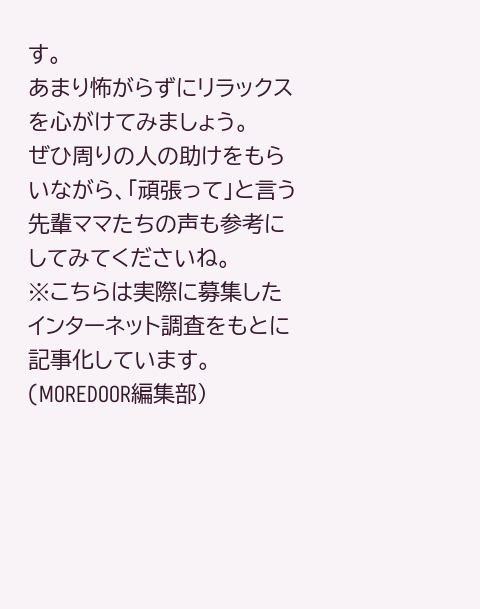す。
あまり怖がらずにリラックスを心がけてみましょう。
ぜひ周りの人の助けをもらいながら、「頑張って」と言う先輩ママたちの声も参考にしてみてくださいね。
※こちらは実際に募集したインターネット調査をもとに記事化しています。
(MOREDOOR編集部)